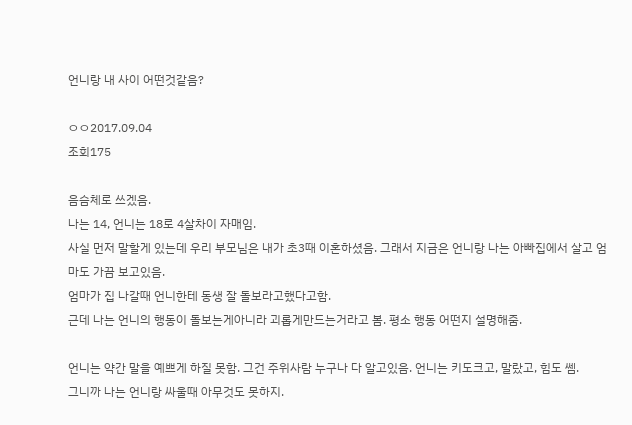언니랑 내 사이 어떤것같음?

ㅇㅇ2017.09.04
조회175

음슴체로 쓰겠음.
나는 14, 언니는 18로 4살차이 자매임.
사실 먼저 말할게 있는데 우리 부모님은 내가 초3때 이혼하셨음. 그래서 지금은 언니랑 나는 아빠집에서 살고 엄마도 가끔 보고있음.
엄마가 집 나갈때 언니한테 동생 잘 돌보라고했다고함.
근데 나는 언니의 행동이 돌보는게아니라 괴롭게만드는거라고 봄. 평소 행동 어떤지 설명해줌.

언니는 약간 말을 예쁘게 하질 못함. 그건 주위사람 누구나 다 알고있음. 언니는 키도크고, 말랐고, 힘도 쎔.
그니까 나는 언니랑 싸울때 아무것도 못하지.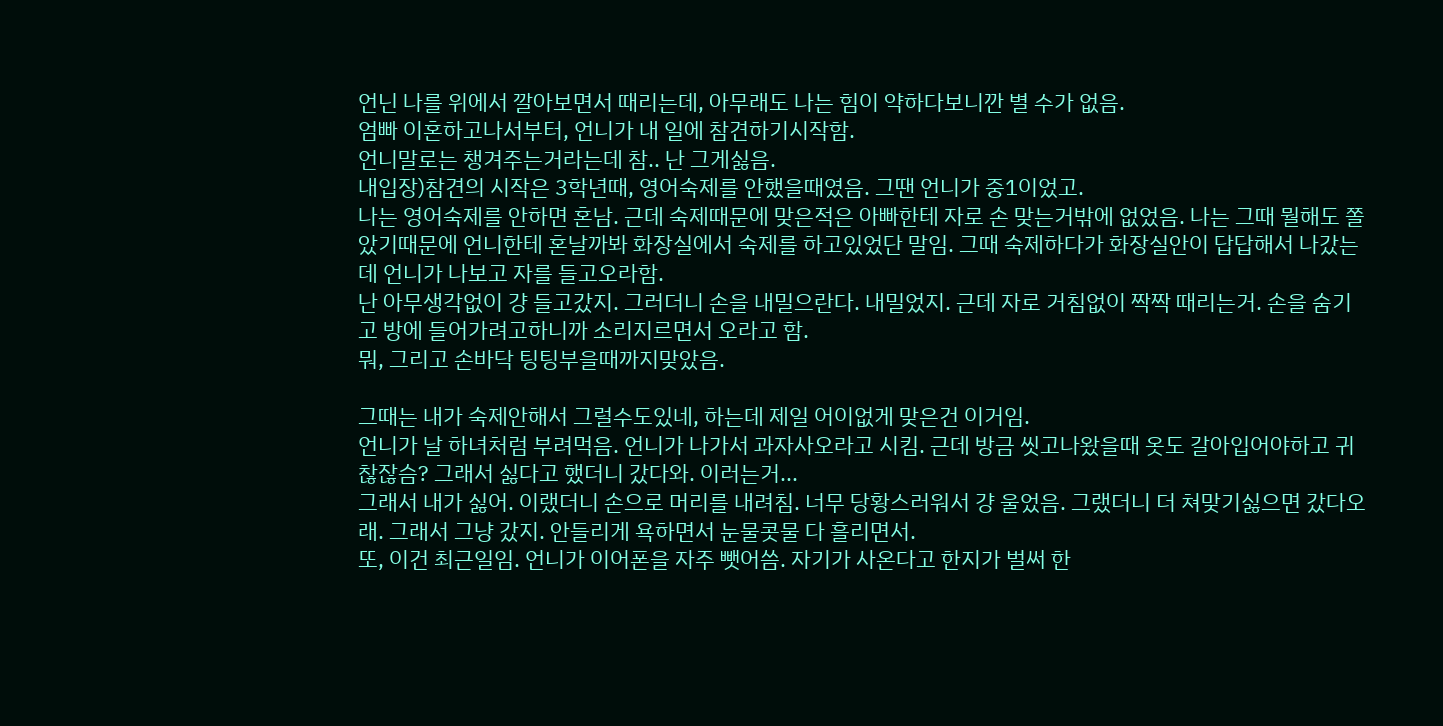언닌 나를 위에서 깔아보면서 때리는데, 아무래도 나는 힘이 약하다보니깐 별 수가 없음.
엄빠 이혼하고나서부터, 언니가 내 일에 참견하기시작함.
언니말로는 챙겨주는거라는데 참.. 난 그게싫음.
내입장)참견의 시작은 3학년때, 영어숙제를 안했을때였음. 그땐 언니가 중1이었고.
나는 영어숙제를 안하면 혼남. 근데 숙제때문에 맞은적은 아빠한테 자로 손 맞는거밖에 없었음. 나는 그때 뭘해도 쫄았기때문에 언니한테 혼날까봐 화장실에서 숙제를 하고있었단 말임. 그때 숙제하다가 화장실안이 답답해서 나갔는데 언니가 나보고 자를 들고오라함.
난 아무생각없이 걍 들고갔지. 그러더니 손을 내밀으란다. 내밀었지. 근데 자로 거침없이 짝짝 때리는거. 손을 숨기고 방에 들어가려고하니까 소리지르면서 오라고 함.
뭐, 그리고 손바닥 팅팅부을때까지맞았음.

그때는 내가 숙제안해서 그럴수도있네, 하는데 제일 어이없게 맞은건 이거임.
언니가 날 하녀처럼 부려먹음. 언니가 나가서 과자사오라고 시킴. 근데 방금 씻고나왔을때 옷도 갈아입어야하고 귀찮잖슴? 그래서 싫다고 했더니 갔다와. 이러는거...
그래서 내가 싫어. 이랬더니 손으로 머리를 내려침. 너무 당황스러워서 걍 울었음. 그랬더니 더 쳐맞기싫으면 갔다오래. 그래서 그냥 갔지. 안들리게 욕하면서 눈물콧물 다 흘리면서.
또, 이건 최근일임. 언니가 이어폰을 자주 뺏어씀. 자기가 사온다고 한지가 벌써 한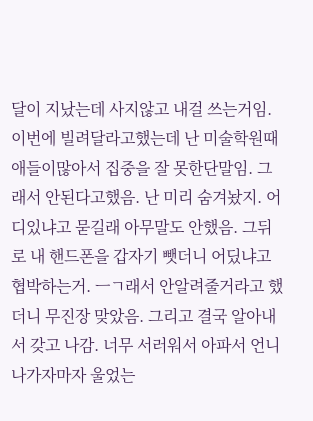달이 지났는데 사지않고 내걸 쓰는거임. 이번에 빌려달라고했는데 난 미술학원때 애들이많아서 집중을 잘 못한단말임. 그래서 안된다고했음. 난 미리 숨겨놨지. 어디있냐고 묻길래 아무말도 안했음. 그뒤로 내 핸드폰을 갑자기 뺏더니 어딨냐고 협박하는거. ㅡㄱ래서 안알려줄거라고 했더니 무진장 맞았음. 그리고 결국 알아내서 갖고 나감. 너무 서러워서 아파서 언니 나가자마자 울었는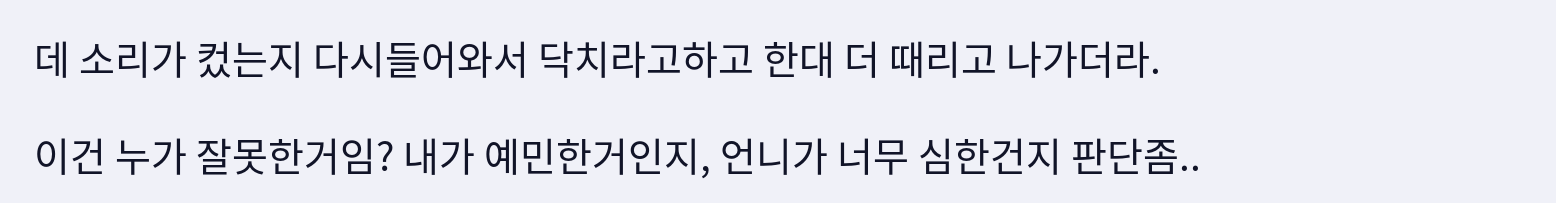데 소리가 컸는지 다시들어와서 닥치라고하고 한대 더 때리고 나가더라.

이건 누가 잘못한거임? 내가 예민한거인지, 언니가 너무 심한건지 판단좀..